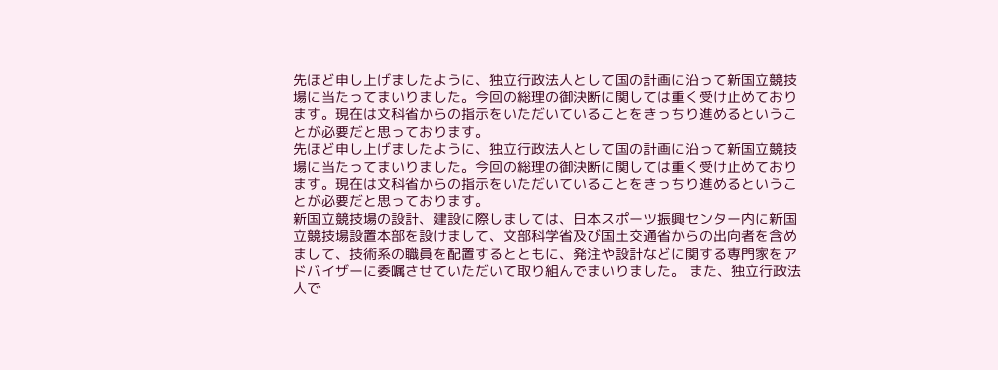先ほど申し上げましたように、独立行政法人として国の計画に沿って新国立競技場に当たってまいりました。今回の総理の御決断に関しては重く受け止めております。現在は文科省からの指示をいただいていることをきっちり進めるということが必要だと思っております。
先ほど申し上げましたように、独立行政法人として国の計画に沿って新国立競技場に当たってまいりました。今回の総理の御決断に関しては重く受け止めております。現在は文科省からの指示をいただいていることをきっちり進めるということが必要だと思っております。
新国立競技場の設計、建設に際しましては、日本スポーツ振興センター内に新国立競技場設置本部を設けまして、文部科学省及び国土交通省からの出向者を含めまして、技術系の職員を配置するとともに、発注や設計などに関する専門家をアドバイザーに委嘱させていただいて取り組んでまいりました。 また、独立行政法人で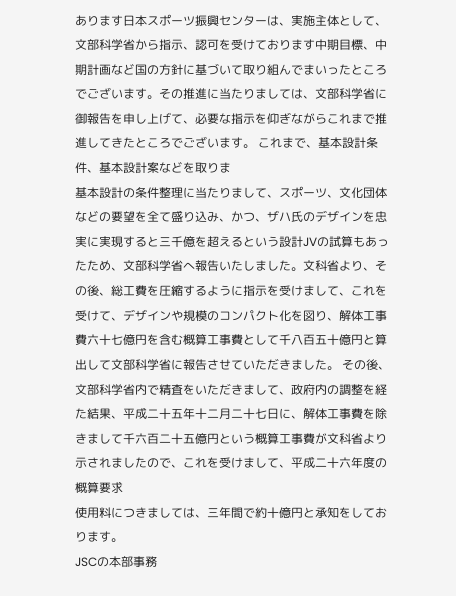あります日本スポーツ振興センターは、実施主体として、文部科学省から指示、認可を受けております中期目標、中期計画など国の方針に基づいて取り組んでまいったところでございます。その推進に当たりましては、文部科学省に御報告を申し上げて、必要な指示を仰ぎながらこれまで推進してきたところでございます。 これまで、基本設計条件、基本設計案などを取りま
基本設計の条件整理に当たりまして、スポーツ、文化団体などの要望を全て盛り込み、かつ、ザハ氏のデザインを忠実に実現すると三千億を超えるという設計JVの試算もあったため、文部科学省へ報告いたしました。文科省より、その後、総工費を圧縮するように指示を受けまして、これを受けて、デザインや規模のコンパクト化を図り、解体工事費六十七億円を含む概算工事費として千八百五十億円と算出して文部科学省に報告させていただきました。 その後、文部科学省内で精査をいただきまして、政府内の調整を経た結果、平成二十五年十二月二十七日に、解体工事費を除きまして千六百二十五億円という概算工事費が文科省より示されましたので、これを受けまして、平成二十六年度の概算要求
使用料につきましては、三年間で約十億円と承知をしております。
JSCの本部事務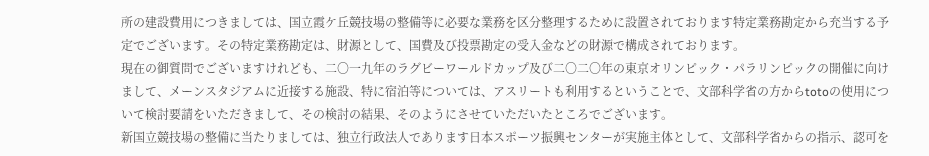所の建設費用につきましては、国立霞ケ丘競技場の整備等に必要な業務を区分整理するために設置されております特定業務勘定から充当する予定でございます。その特定業務勘定は、財源として、国費及び投票勘定の受入金などの財源で構成されております。
現在の御質問でございますけれども、二〇一九年のラグビーワールドカップ及び二〇二〇年の東京オリンピック・パラリンピックの開催に向けまして、メーンスタジアムに近接する施設、特に宿泊等については、アスリートも利用するということで、文部科学省の方からtotoの使用について検討要請をいただきまして、その検討の結果、そのようにさせていただいたところでございます。
新国立競技場の整備に当たりましては、独立行政法人であります日本スポーツ振興センターが実施主体として、文部科学省からの指示、認可を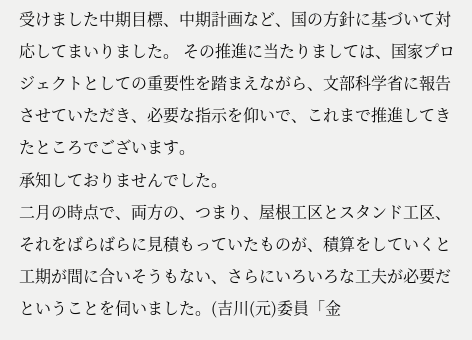受けました中期目標、中期計画など、国の方針に基づいて対応してまいりました。 その推進に当たりましては、国家プロジェクトとしての重要性を踏まえながら、文部科学省に報告させていただき、必要な指示を仰いで、これまで推進してきたところでございます。
承知しておりませんでした。
二月の時点で、両方の、つまり、屋根工区とスタンド工区、それをばらばらに見積もっていたものが、積算をしていくと工期が間に合いそうもない、さらにいろいろな工夫が必要だということを伺いました。(吉川(元)委員「金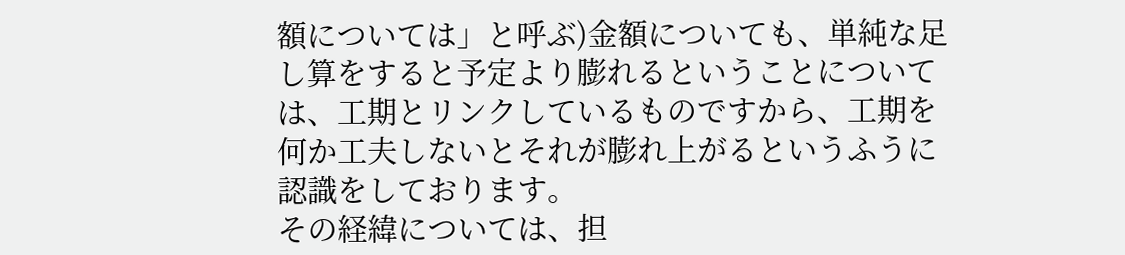額については」と呼ぶ)金額についても、単純な足し算をすると予定より膨れるということについては、工期とリンクしているものですから、工期を何か工夫しないとそれが膨れ上がるというふうに認識をしております。
その経緯については、担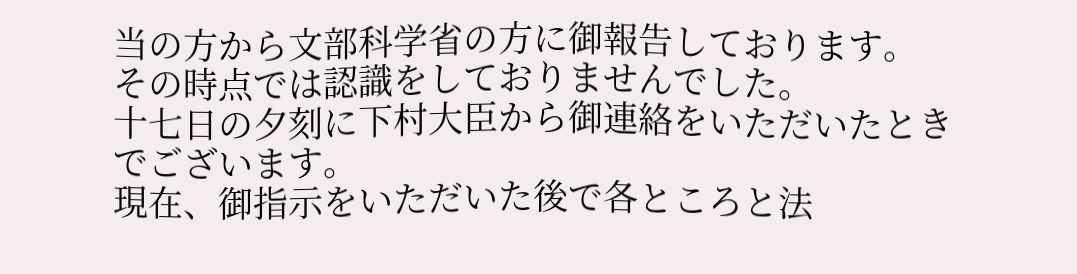当の方から文部科学省の方に御報告しております。
その時点では認識をしておりませんでした。
十七日の夕刻に下村大臣から御連絡をいただいたときでございます。
現在、御指示をいただいた後で各ところと法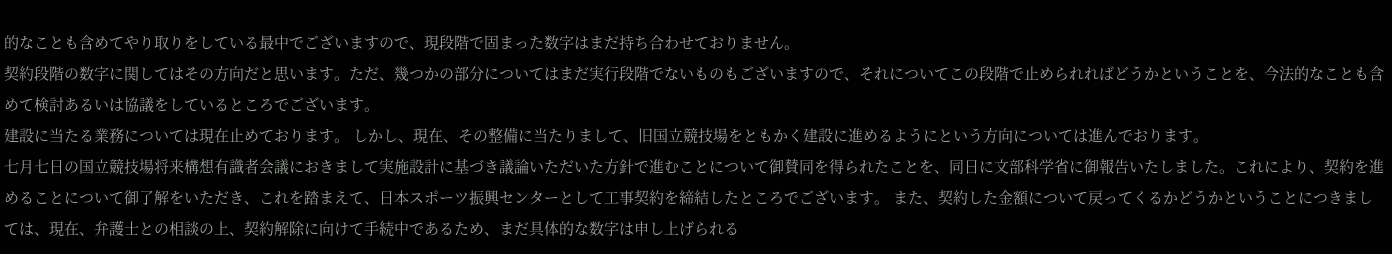的なことも含めてやり取りをしている最中でございますので、現段階で固まった数字はまだ持ち合わせておりません。
契約段階の数字に関してはその方向だと思います。ただ、幾つかの部分についてはまだ実行段階でないものもございますので、それについてこの段階で止められればどうかということを、今法的なことも含めて検討あるいは協議をしているところでございます。
建設に当たる業務については現在止めております。 しかし、現在、その整備に当たりまして、旧国立競技場をともかく建設に進めるようにという方向については進んでおります。
七月七日の国立競技場将来構想有識者会議におきまして実施設計に基づき議論いただいた方針で進むことについて御賛同を得られたことを、同日に文部科学省に御報告いたしました。これにより、契約を進めることについて御了解をいただき、これを踏まえて、日本スポーツ振興センターとして工事契約を締結したところでございます。 また、契約した金額について戻ってくるかどうかということにつきましては、現在、弁護士との相談の上、契約解除に向けて手続中であるため、まだ具体的な数字は申し上げられる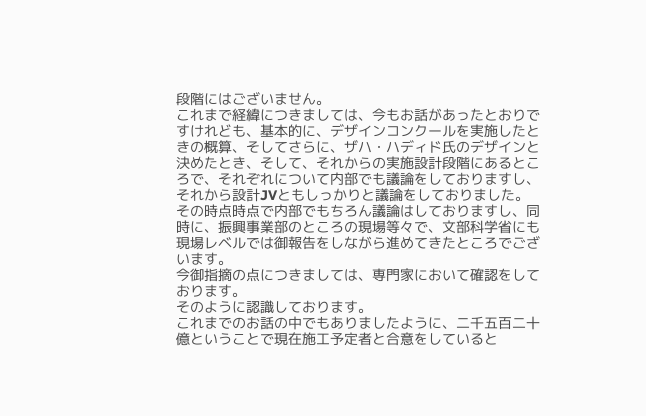段階にはございません。
これまで経緯につきましては、今もお話があったとおりですけれども、基本的に、デザインコンクールを実施したときの概算、そしてさらに、ザハ・ハディド氏のデザインと決めたとき、そして、それからの実施設計段階にあるところで、それぞれについて内部でも議論をしておりますし、それから設計JVともしっかりと議論をしておりました。 その時点時点で内部でもちろん議論はしておりますし、同時に、振興事業部のところの現場等々で、文部科学省にも現場レベルでは御報告をしながら進めてきたところでございます。
今御指摘の点につきましては、専門家において確認をしております。
そのように認識しております。
これまでのお話の中でもありましたように、二千五百二十億ということで現在施工予定者と合意をしていると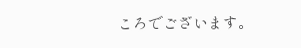ころでございます。